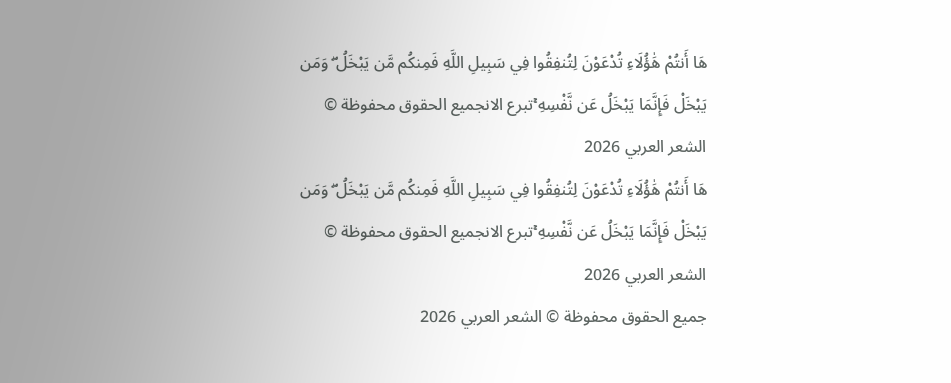هَا أَنتُمْ هَٰؤُلَاءِ تُدْعَوْنَ لِتُنفِقُوا فِي سَبِيلِ اللَّهِ فَمِنكُم مَّن يَبْخَلُ ۖ وَمَن يَبْخَلْ فَإِنَّمَا يَبْخَلُ عَن نَّفْسِهِ ۚتبرع الانجميع الحقوق محفوظة © الشعر العربي 2026
هَا أَنتُمْ هَٰؤُلَاءِ تُدْعَوْنَ لِتُنفِقُوا فِي سَبِيلِ اللَّهِ فَمِنكُم مَّن يَبْخَلُ ۖ وَمَن يَبْخَلْ فَإِنَّمَا يَبْخَلُ عَن نَّفْسِهِ ۚتبرع الانجميع الحقوق محفوظة © الشعر العربي 2026
جميع الحقوق محفوظة © الشعر العربي 2026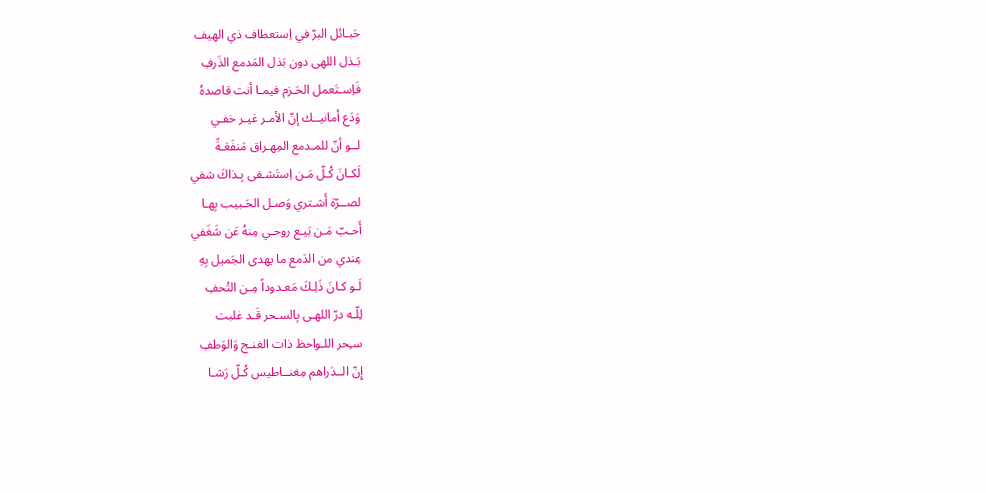حَبـائل البرّ في اِستعطاف ذي الهيف
بَـذل اللهى دون بَذل المَدمع الذَرفِ
فَاِسـتَعمل الحَـزم فيمـا أنت قاصدهُ
وَدَع أمانيــك إنّ الأمـر غيـر خفـي
لــو أنّ للمـدمع المِهـراق مَنفَعَـةً
لَكـانَ كُـلّ مَـن اِستَشـفى بِـذاكَ شفي
لصــرّة أَشـتري وَصـل الحَـبيب بِهـا
أَحـبّ مَـن بَيـع روحـي مِنهُ عَن شَغَفي
عِندي من الدَمع ما يهدى الجَميل بِهِ
لَـو كـانَ ذَلِـكَ مَعـدوداً مِـن التُحفِ
لِلّـه درّ اللهـى بِالسـحر قَـد غلبت
سـِحر اللـواحظ ذات الغنـج وَالوَطفِ
إِنّ الــدَراهم مِغنــاطيس كُـلّ رَشـا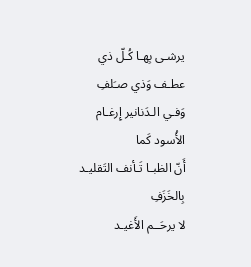يرشـى بِهـا كُـلّ ذي عطـف وَذي صـَلفِ
وَفـي الـدَنانير إِرغـام الأُسود كَما
أَنّ الظبـا تَـأنف التَقليـد بِالخَزَفِ
لا يرحَــم الأَغيـد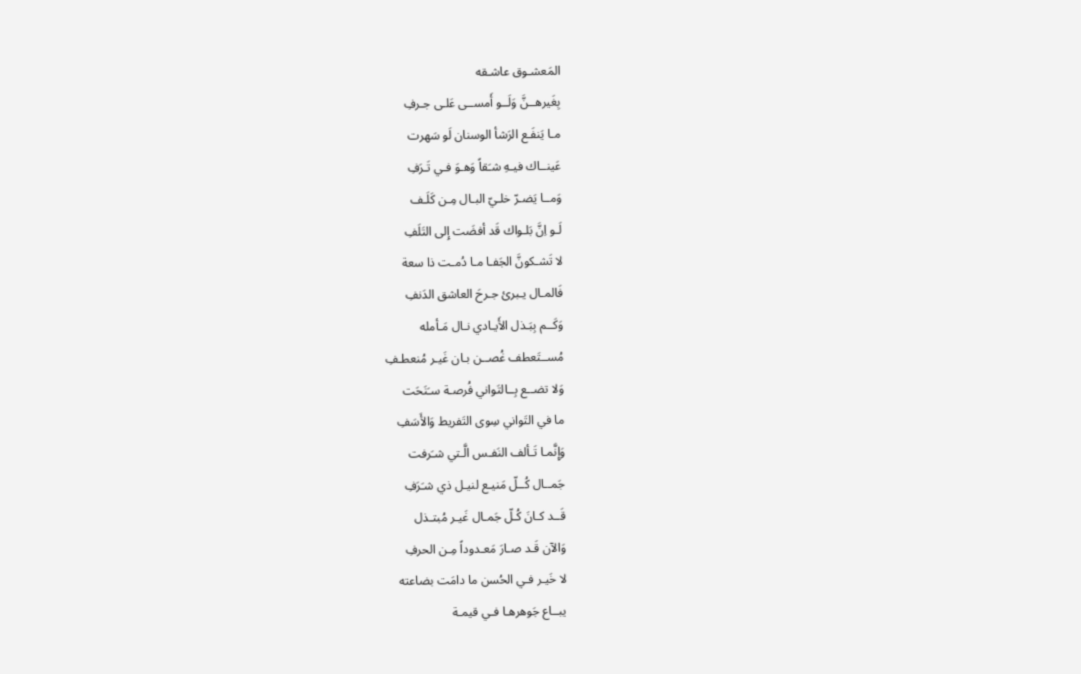المَعشـوق عاشـقه
بِغَيرهــنَّ وَلَــو أَمســى عَلـى جـرفِ
مـا يَنفَـع الرَشأ الوسنان لَو سَهرت
عَينــاك فيـهِ شـَقاً وَهـوَ فـي تَـرَفِ
وَمــا يَضـرّ خلـيّ البـال مِـن كَلَـف
لَـو اِنَّ بَلـواك قَد أفضَت إِلى التَلَفِ
لا تَشـكونَّ الجَفـا مـا دُمـت ذا سعة
فَالمـال يـبرئ جـرحَ العاشق الدَنفِ
وَكَــم بِبَـذل الأَيـادي نـال مَـأمله
مُســتَعطف غُصــن بـان غَيـر مُنعطـفِ
وَلا تضــع بِــالتَواني فُرصـة سـَنَحَت
ما في التَواني سِوى التَفريط وَالأَسَفِ
وَإِنَّمـا تَـألف النَفـس الَّـتي شـَرفت
جَمــال كُــلّ مَنيـع لنيـل ذي شـَرَفِ
قَــد كـانَ كُـلّ جَمـال غَيـر مُبتـذل
وَالآن قَـد صـارَ مَعـدوداً مِـن الحرفِ
لا خَيـر فـي الحُسن ما دامَت بضاعته
يبــاع جَوهرهـا فـي قيمـة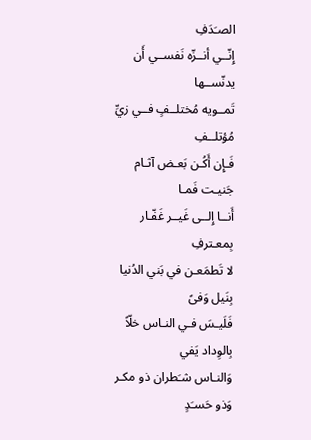الصـَدَفِ
إِنّــي أنــزّه نَفســي أَن يدنّســها
تَمــويه مُختلــفٍ فــي زيِّ مُؤتلــفِ
فَـإِن أَكُـن بَعـض آثـام جَنيـت فَمـا
أَنــا إِلــى غَيــر غَفّـار بِمعـترفِ
لا تَطمَعـن في بَني الدُنيا بِنَيل وَفىً
فَلَيـسَ فـي النـاس خلّاً بِالوِداد يَفي
وَالنـاس شـَطران ذو مكـر وَذو حَسـَدٍ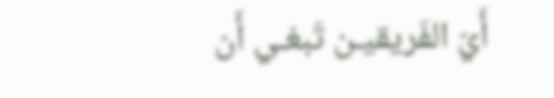أَيّ الفَريقيـن تَبغـي أَن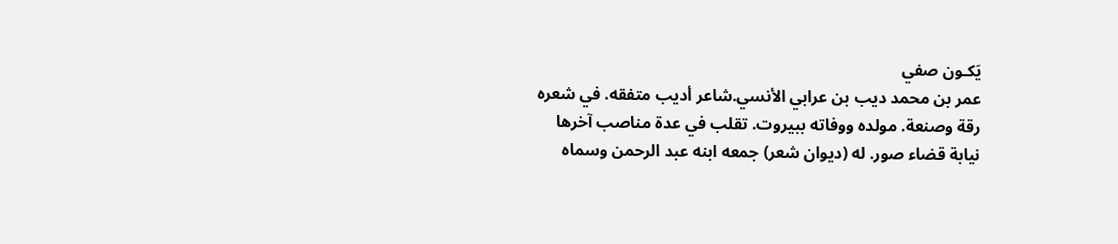يَكـون صفي
عمر بن محمد ديب بن عرابي الأنسي.شاعر أديب متفقه. في شعره رقة وصنعة. مولده ووفاته ببيروت. تقلب في عدة مناصب آخرها نيابة قضاء صور. له (ديوان شعر) جمعه ابنه عبد الرحمن وسماه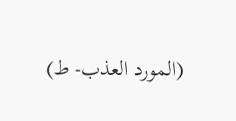(المورد العذب- ط)